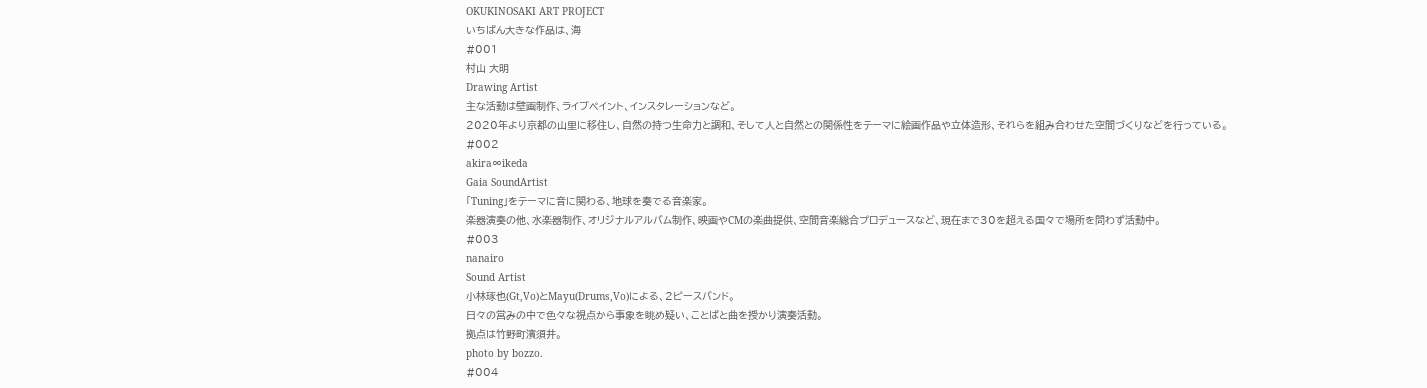OKUKINOSAKI ART PROJECT
いちばん大きな作品は、海
#001
村山 大明
Drawing Artist
主な活動は壁画制作、ライブペイント、インスタレーションなど。
2020年より京都の山里に移住し、自然の持つ生命力と調和、そして人と自然との関係性をテーマに絵画作品や立体造形、それらを組み合わせた空間づくりなどを行っている。
#002
akira∞ikeda
Gaia SoundArtist
「Tuning」をテーマに音に関わる、地球を奏でる音楽家。
楽器演奏の他、水楽器制作、オリジナルアルバム制作、映画やCMの楽曲提供、空間音楽総合プロデュースなど、現在まで30を超える国々で場所を問わず活動中。
#003
nanairo
Sound Artist
小林琢也(Gt,Vo)とMayu(Drums,Vo)による、2ピースバンド。
日々の営みの中で色々な視点から事象を眺め疑い、ことばと曲を授かり演奏活動。
拠点は竹野町濱須井。
photo by bozzo.
#004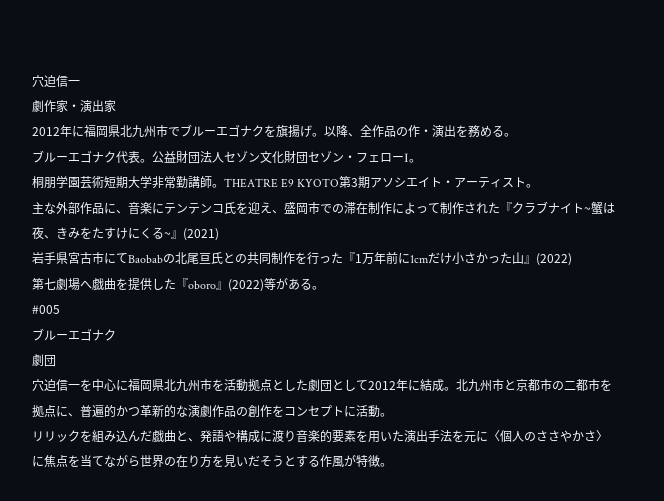穴迫信一
劇作家・演出家
2012年に福岡県北九州市でブルーエゴナクを旗揚げ。以降、全作品の作・演出を務める。
ブルーエゴナク代表。公益財団法人セゾン文化財団セゾン・フェローΙ。
桐朋学園芸術短期大学非常勤講師。THEATRE E9 KYOTO第3期アソシエイト・アーティスト。
主な外部作品に、音楽にテンテンコ氏を迎え、盛岡市での滞在制作によって制作された『クラブナイト~蟹は夜、きみをたすけにくる~』(2021)
岩手県宮古市にてBaobabの北尾亘氏との共同制作を行った『1万年前に1cmだけ小さかった山』(2022)
第七劇場へ戯曲を提供した『oboro』(2022)等がある。
#005
ブルーエゴナク
劇団
穴迫信一を中心に福岡県北九州市を活動拠点とした劇団として2012年に結成。北九州市と京都市の二都市を拠点に、普遍的かつ革新的な演劇作品の創作をコンセプトに活動。
リリックを組み込んだ戯曲と、発語や構成に渡り音楽的要素を用いた演出手法を元に〈個人のささやかさ〉に焦点を当てながら世界の在り方を見いだそうとする作風が特徴。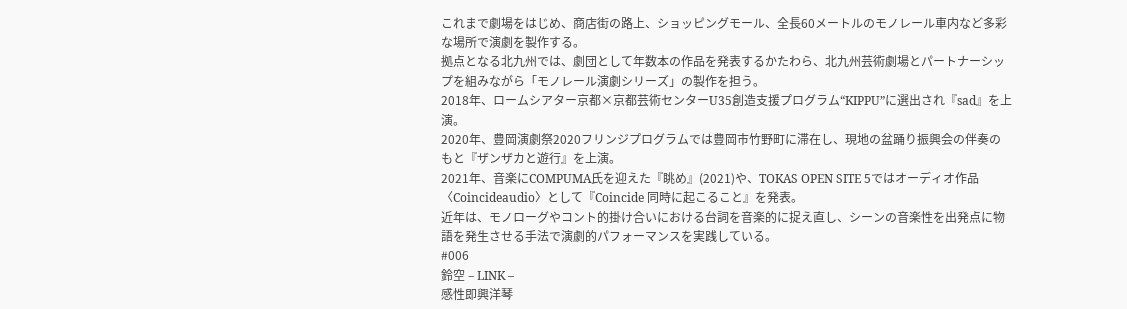これまで劇場をはじめ、商店街の路上、ショッピングモール、全長60メートルのモノレール車内など多彩な場所で演劇を製作する。
拠点となる北九州では、劇団として年数本の作品を発表するかたわら、北九州芸術劇場とパートナーシップを組みながら「モノレール演劇シリーズ」の製作を担う。
2018年、ロームシアター京都×京都芸術センターU35創造支援プログラム“KIPPU”に選出され『sad』を上演。
2020年、豊岡演劇祭2020フリンジプログラムでは豊岡市竹野町に滞在し、現地の盆踊り振興会の伴奏のもと『ザンザカと遊行』を上演。
2021年、音楽にCOMPUMA氏を迎えた『眺め』(2021)や、TOKAS OPEN SITE 5ではオーディオ作品〈Coincideaudio〉として『Coincide 同時に起こること』を発表。
近年は、モノローグやコント的掛け合いにおける台詞を音楽的に捉え直し、シーンの音楽性を出発点に物語を発生させる手法で演劇的パフォーマンスを実践している。
#006
鈴空 – LINK –
感性即興洋琴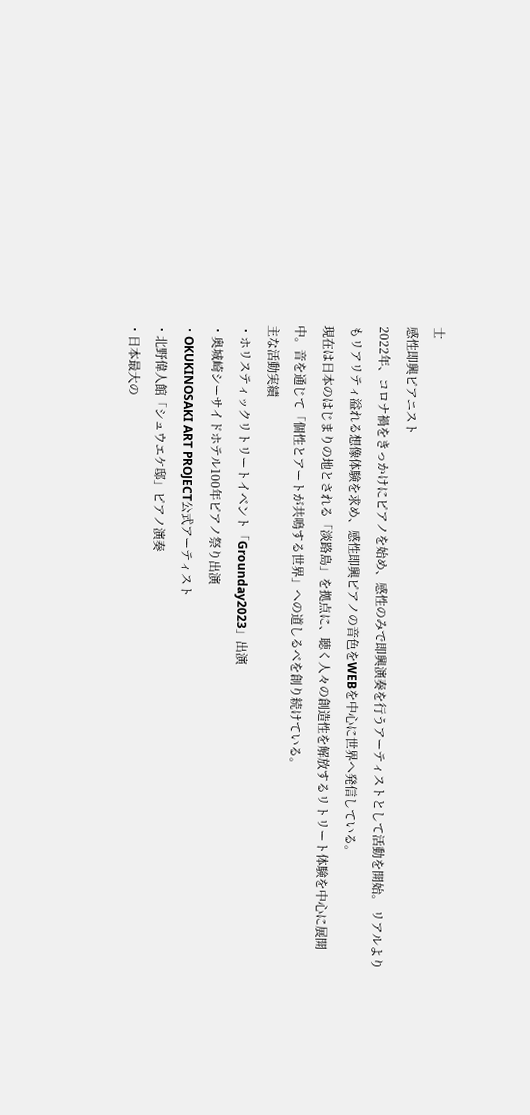士
感性即興ピアニスト
2022年、コロナ禍をきっかけにピアノを始め、感性のみで即興演奏を行うアーティストとして活動を開始。 リアルよりもリアリティ溢れる想像体験を求め、感性即興ピアノの音色をWEBを中心に世界へ発信している。
現在は日本のはじまりの地とされる「淡路島」を拠点に、聴く人々の創造性を解放するリトリート体験を中心に展開中。音を通じて「個性とアートが共鳴する世界」への道しるべを創り続けている。
主な活動実績
・ホリスティックリトリートイベント「Grounday2023」出演
・奥城崎シーサイドホテル100年ピアノ祭り出演
・OKUKINOSAKI ART PROJECT公式アーティスト
・北野偉人館「シュウエケ邸」ピアノ演奏
・日本最大の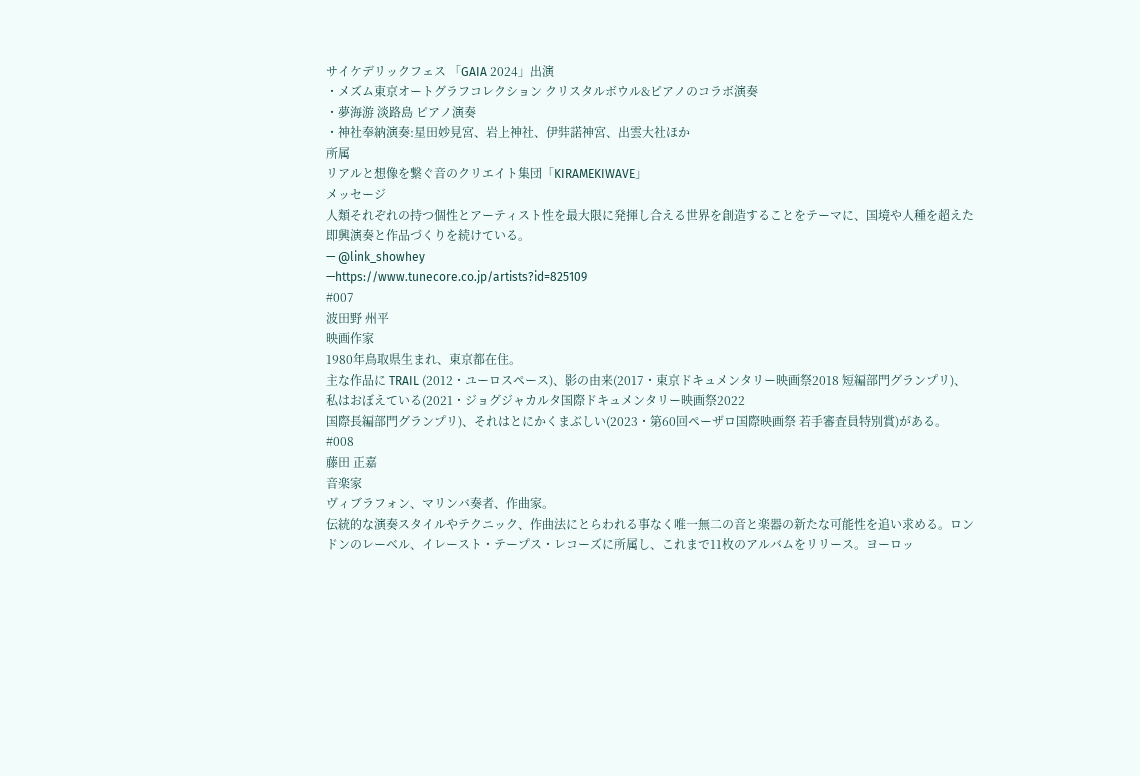サイケデリックフェス 「GAIA 2024」出演
・メズム東京オートグラフコレクション クリスタルボウル&ピアノのコラボ演奏
・夢海游 淡路島 ピアノ演奏
・神社奉納演奏:星田妙見宮、岩上神社、伊弉諾神宮、出雲大社ほか
所属
リアルと想像を繋ぐ音のクリエイト集団「KIRAMEKIWAVE」
メッセージ
人類それぞれの持つ個性とアーティスト性を最大限に発揮し合える世界を創造することをテーマに、国境や人種を超えた即興演奏と作品づくりを続けている。
— @link_showhey
—https://www.tunecore.co.jp/artists?id=825109
#007
波田野 州平
映画作家
1980年鳥取県生まれ、東京都在住。
主な作品に TRAIL (2012・ユーロスペース)、影の由来(2017・東京ドキュメンタリー映画祭2018 短編部門グランプリ)、
私はおぼえている(2021・ジョグジャカルタ国際ドキュメンタリー映画祭2022
国際長編部門グランプリ)、それはとにかくまぶしい(2023・第60回ペーザロ国際映画祭 若手審査員特別賞)がある。
#008
藤田 正嘉
音楽家
ヴィブラフォン、マリンバ奏者、作曲家。
伝統的な演奏スタイルやテクニック、作曲法にとらわれる事なく唯一無二の音と楽器の新たな可能性を追い求める。ロンドンのレーベル、イレースト・テープス・レコーズに所属し、これまで11枚のアルバムをリリース。ヨーロッ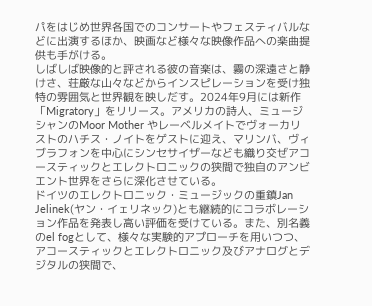パをはじめ世界各国でのコンサートやフェスティバルなどに出演するほか、映画など様々な映像作品への楽曲提供も手がける。
しばしば映像的と評される彼の音楽は、霧の深遠さと静けさ、荘厳な山々などからインスピレーションを受け独特の雰囲気と世界観を映しだす。2024年9月には新作「Migratory」をリリース。アメリカの詩人、ミュージシャンのMoor Mother やレーベルメイトでヴォーカリストのハチス・ノイトをゲストに迎え、マリンバ、ヴィブラフォンを中心にシンセサイザーなども織り交ぜアコースティックとエレクトロニックの狭間で独自のアンビエント世界をさらに深化させている。
ドイツのエレクトロニック・ミュージックの重鎮Jan Jelinek(ヤン・イェリネック)とも継続的にコラボレーション作品を発表し高い評価を受けている。また、別名義のel fogとして、様々な実験的アプローチを用いつつ、アコースティックとエレクトロニック及びアナログとデジタルの狭間で、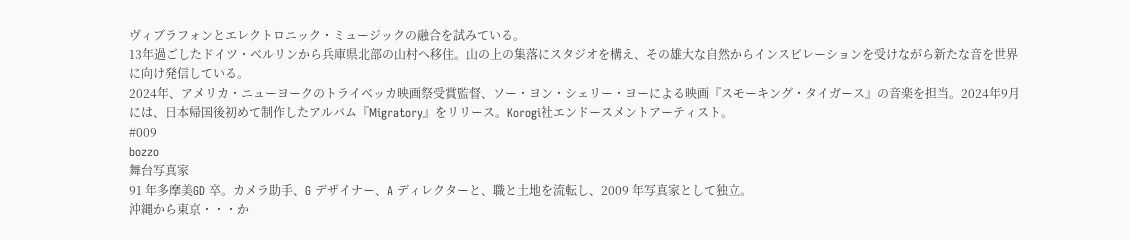ヴィブラフォンとエレクトロニック・ミュージックの融合を試みている。
13年過ごしたドイツ・ベルリンから兵庫県北部の山村へ移住。山の上の集落にスタジオを構え、その雄大な自然からインスピレーションを受けながら新たな音を世界に向け発信している。
2024年、アメリカ・ニューヨークのトライベッカ映画祭受賞監督、ソー・ヨン・シェリー・ヨーによる映画『スモーキング・タイガース』の音楽を担当。2024年9月には、日本帰国後初めて制作したアルバム『Migratory』をリリース。Korogi社エンドースメントアーティスト。
#009
bozzo
舞台写真家
91 年多摩美GD 卒。カメラ助手、G デザイナー、A ディレクターと、職と土地を流転し、2009 年写真家として独立。
沖縄から東京・・・か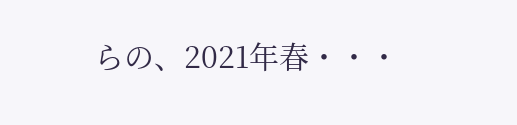らの、2021年春・・・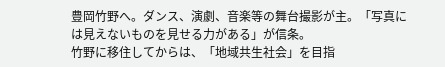豊岡竹野へ。ダンス、演劇、音楽等の舞台撮影が主。「写真には見えないものを見せる力がある」が信条。
竹野に移住してからは、「地域共生社会」を目指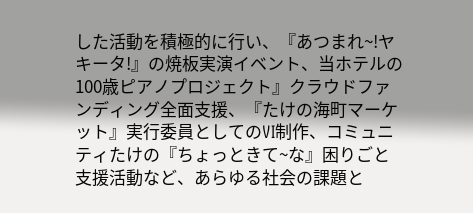した活動を積極的に行い、『あつまれ~!ヤキータ!』の焼板実演イベント、当ホテルの100歳ピアノプロジェクト』クラウドファンディング全面支援、『たけの海町マーケット』実行委員としてのVI制作、コミュニティたけの『ちょっときて~な』困りごと支援活動など、あらゆる社会の課題と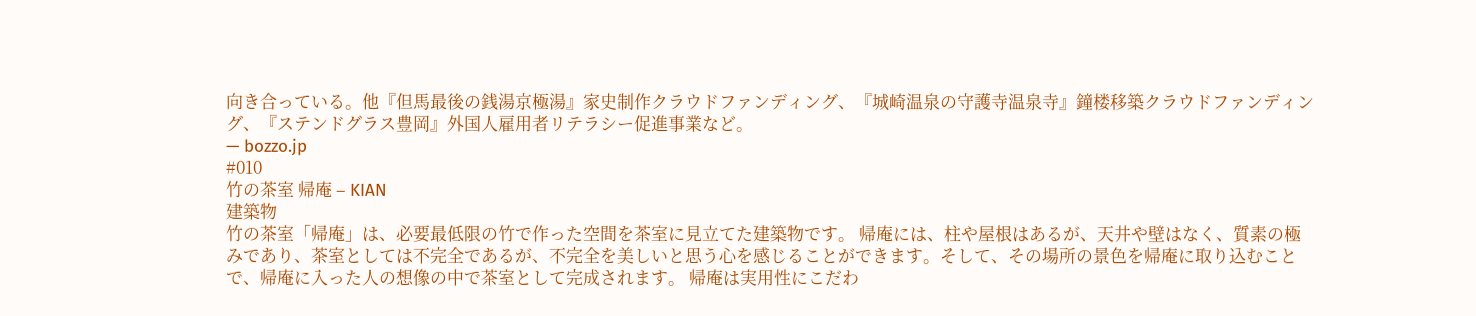向き合っている。他『但馬最後の銭湯京極湯』家史制作クラウドファンディング、『城崎温泉の守護寺温泉寺』鐘楼移築クラウドファンディング、『ステンドグラス豊岡』外国人雇用者リテラシー促進事業など。
— bozzo.jp
#010
竹の茶室 帰庵 – KIAN
建築物
竹の茶室「帰庵」は、必要最低限の竹で作った空間を茶室に見立てた建築物です。 帰庵には、柱や屋根はあるが、天井や壁はなく、質素の極みであり、茶室としては不完全であるが、不完全を美しいと思う心を感じることができます。そして、その場所の景色を帰庵に取り込むことで、帰庵に入った人の想像の中で茶室として完成されます。 帰庵は実用性にこだわ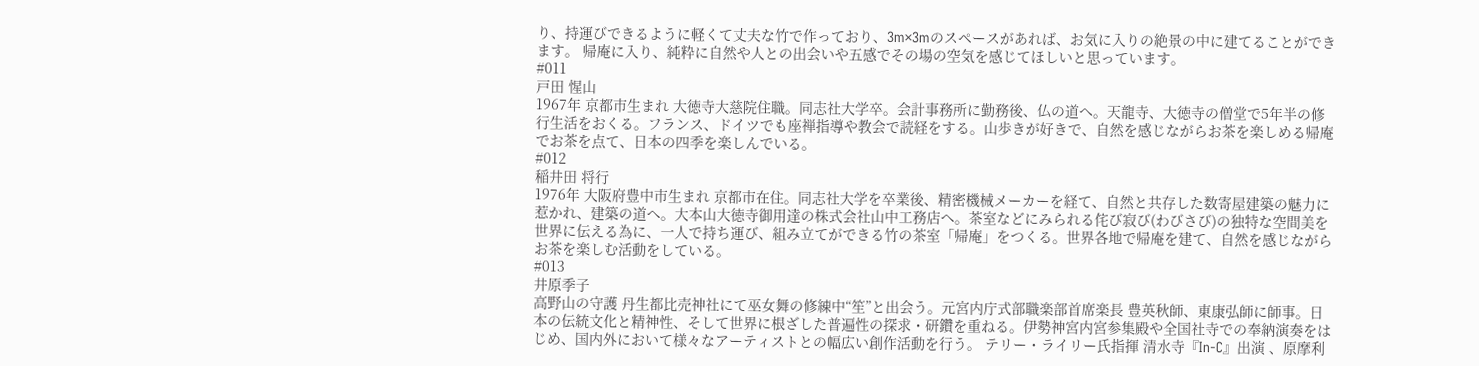り、持運びできるように軽くて丈夫な竹で作っており、3m×3mのスペースがあれば、お気に入りの絶景の中に建てることができます。 帰庵に入り、純粋に自然や人との出会いや五感でその場の空気を感じてほしいと思っています。
#011
戸田 惺山
1967年 京都市生まれ 大徳寺大慈院住職。同志社大学卒。会計事務所に勤務後、仏の道へ。天龍寺、大徳寺の僧堂で5年半の修行生活をおくる。フランス、ドイツでも座禅指導や教会で読経をする。山歩きが好きで、自然を感じながらお茶を楽しめる帰庵でお茶を点て、日本の四季を楽しんでいる。
#012
稲井田 将行
1976年 大阪府豊中市生まれ 京都市在住。同志社大学を卒業後、精密機械メーカーを経て、自然と共存した数寄屋建築の魅力に惹かれ、建築の道へ。大本山大徳寺御用達の株式会社山中工務店へ。茶室などにみられる侘び寂び(わびさび)の独特な空間美を世界に伝える為に、一人で持ち運び、組み立てができる竹の茶室「帰庵」をつくる。世界各地で帰庵を建て、自然を感じながらお茶を楽しむ活動をしている。
#013
井原季子
高野山の守護 丹生都比売神社にて巫女舞の修練中“笙”と出会う。元宮内庁式部職楽部首席楽長 豊英秋師、東康弘師に師事。日本の伝統文化と精神性、そして世界に根ざした普遍性の探求・研鑽を重ねる。伊勢神宮内宮参集殿や全国社寺での奉納演奏をはじめ、国内外において様々なアーティストとの幅広い創作活動を行う。 テリー・ライリー氏指揮 清水寺『In-C』出演 、原摩利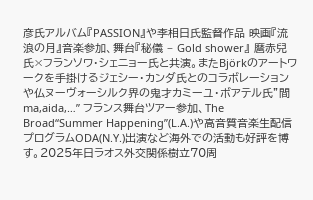彦氏アルバム『PASSION』や李相日氏監督作品 映画『流浪の月』音楽参加、舞台『秘儀 – Gold shower』 麿赤兒氏×フランソワ・シェニョー氏と共演。またBjörkのアートワークを手掛けるジェシー・カンダ氏とのコラボレーションや仏ヌーヴォーシルク界の鬼才カミーユ・ボアテル氏”間 ma,aida,…” フランス舞台ツアー参加、The Broad“Summer Happening”(L.A.)や高音質音楽生配信プログラムODA(N.Y.)出演など海外での活動も好評を博す。2025年日ラオス外交関係樹立70周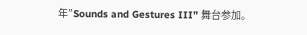年”Sounds and Gestures III” 舞台参加。